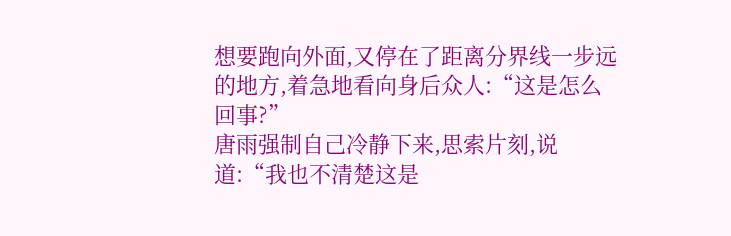想要跑向外面,又停在了距离分界线一步远的地方,着急地看向身后众人:“这是怎么回事?”
唐雨强制自己冷静下来,思索片刻,说道:“我也不清楚这是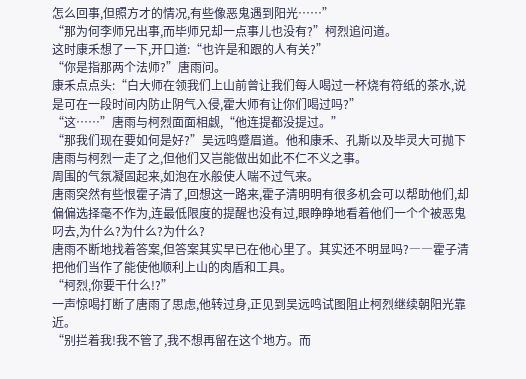怎么回事,但照方才的情况,有些像恶鬼遇到阳光……”
“那为何李师兄出事,而毕师兄却一点事儿也没有?”柯烈追问道。
这时康禾想了一下,开口道:“也许是和跟的人有关?”
“你是指那两个法师?”唐雨问。
康禾点点头:“白大师在领我们上山前曾让我们每人喝过一杯烧有符纸的茶水,说是可在一段时间内防止阴气入侵,霍大师有让你们喝过吗?”
“这……”唐雨与柯烈面面相觑,“他连提都没提过。”
“那我们现在要如何是好?”吴远鸣蹙眉道。他和康禾、孔斯以及毕灵大可抛下唐雨与柯烈一走了之,但他们又岂能做出如此不仁不义之事。
周围的气氛凝固起来,如泡在水般使人喘不过气来。
唐雨突然有些恨霍子清了,回想这一路来,霍子清明明有很多机会可以帮助他们,却偏偏选择毫不作为,连最低限度的提醒也没有过,眼睁睁地看着他们一个个被恶鬼叼去,为什么?为什么?为什么?
唐雨不断地找着答案,但答案其实早已在他心里了。其实还不明显吗?――霍子清把他们当作了能使他顺利上山的肉盾和工具。
“柯烈,你要干什么!?”
一声惊喝打断了唐雨了思虑,他转过身,正见到吴远鸣试图阻止柯烈继续朝阳光靠近。
“别拦着我!我不管了,我不想再留在这个地方。而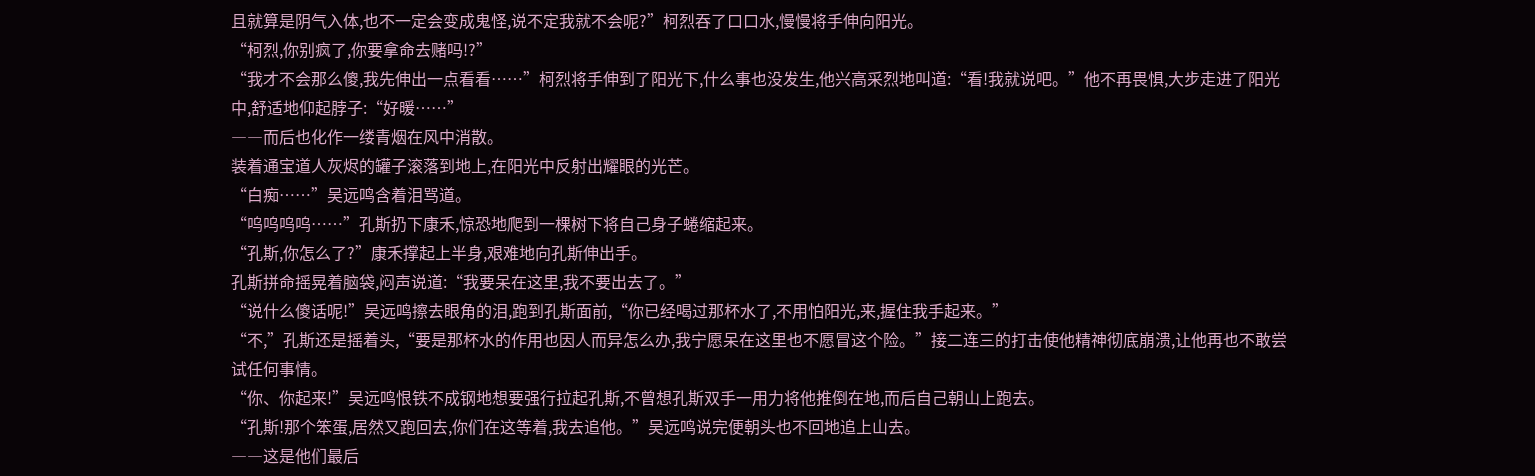且就算是阴气入体,也不一定会变成鬼怪,说不定我就不会呢?”柯烈吞了口口水,慢慢将手伸向阳光。
“柯烈,你别疯了,你要拿命去赌吗!?”
“我才不会那么傻,我先伸出一点看看……”柯烈将手伸到了阳光下,什么事也没发生,他兴高采烈地叫道:“看!我就说吧。”他不再畏惧,大步走进了阳光中,舒适地仰起脖子:“好暖……”
――而后也化作一缕青烟在风中消散。
装着通宝道人灰烬的罐子滚落到地上,在阳光中反射出耀眼的光芒。
“白痴……”吴远鸣含着泪骂道。
“呜呜呜呜……”孔斯扔下康禾,惊恐地爬到一棵树下将自己身子蜷缩起来。
“孔斯,你怎么了?”康禾撑起上半身,艰难地向孔斯伸出手。
孔斯拼命摇晃着脑袋,闷声说道:“我要呆在这里,我不要出去了。”
“说什么傻话呢!”吴远鸣擦去眼角的泪,跑到孔斯面前,“你已经喝过那杯水了,不用怕阳光,来,握住我手起来。”
“不,”孔斯还是摇着头,“要是那杯水的作用也因人而异怎么办,我宁愿呆在这里也不愿冒这个险。”接二连三的打击使他精神彻底崩溃,让他再也不敢尝试任何事情。
“你、你起来!”吴远鸣恨铁不成钢地想要强行拉起孔斯,不曾想孔斯双手一用力将他推倒在地,而后自己朝山上跑去。
“孔斯!那个笨蛋,居然又跑回去,你们在这等着,我去追他。”吴远鸣说完便朝头也不回地追上山去。
――这是他们最后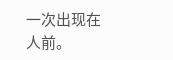一次出现在人前。